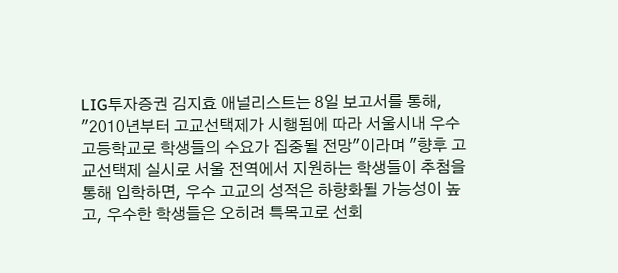LIG투자증권 김지효 애널리스트는 8일 보고서를 통해, "2010년부터 고교선택제가 시행됨에 따라 서울시내 우수고등학교로 학생들의 수요가 집중될 전망"이라며 "향후 고교선택제 실시로 서울 전역에서 지원하는 학생들이 추첨을 통해 입학하면, 우수 고교의 성적은 하향화될 가능성이 높고, 우수한 학생들은 오히려 특목고로 선회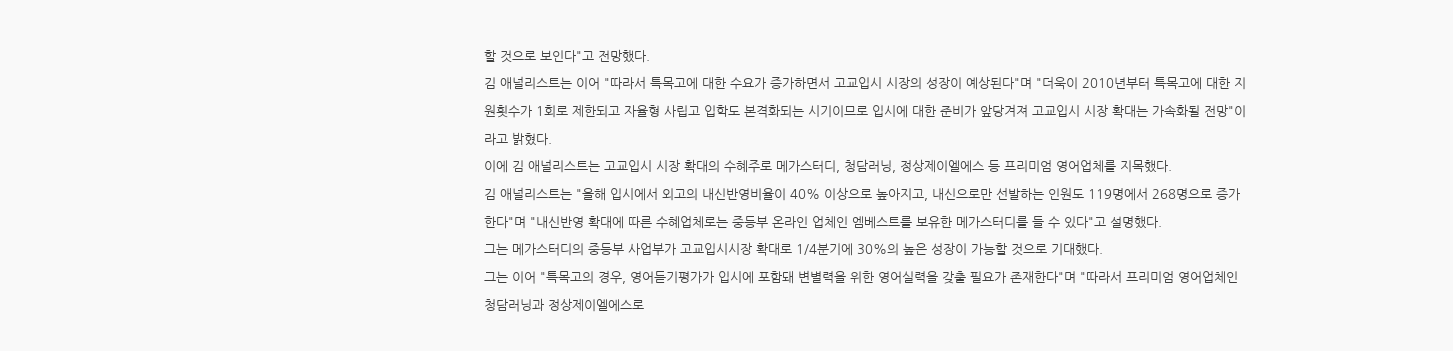할 것으로 보인다"고 전망했다.
김 애널리스트는 이어 "따라서 특목고에 대한 수요가 증가하면서 고교입시 시장의 성장이 예상된다"며 "더욱이 2010년부터 특목고에 대한 지원횟수가 1회로 제한되고 자율형 사립고 입학도 본격화되는 시기이므로 입시에 대한 준비가 앞당겨져 고교입시 시장 확대는 가속화될 전망"이라고 밝혔다.
이에 김 애널리스트는 고교입시 시장 확대의 수혜주로 메가스터디, 청담러닝, 정상제이엘에스 등 프리미엄 영어업체를 지목했다.
김 애널리스트는 "올해 입시에서 외고의 내신반영비율이 40% 이상으로 높아지고, 내신으로만 선발하는 인원도 119명에서 268명으로 증가한다"며 "내신반영 확대에 따른 수혜업체로는 중등부 온라인 업체인 엠베스트를 보유한 메가스터디를 들 수 있다"고 설명했다.
그는 메가스터디의 중등부 사업부가 고교입시시장 확대로 1/4분기에 30%의 높은 성장이 가능할 것으로 기대했다.
그는 이어 "특목고의 경우, 영어듣기평가가 입시에 포함돼 변별력을 위한 영어실력을 갖출 필요가 존재한다"며 "따라서 프리미엄 영어업체인 청담러닝과 정상제이엘에스로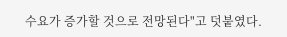수요가 증가할 것으로 전망된다"고 덧붙였다.